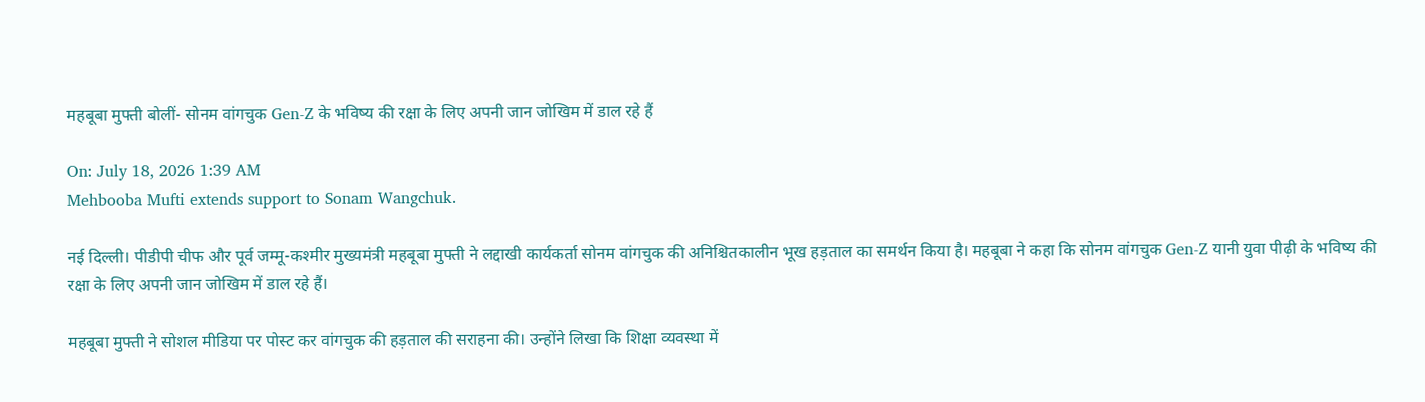महबूबा मुफ्ती बोलीं- सोनम वांगचुक Gen-Z के भविष्य की रक्षा के लिए अपनी जान जोखिम में डाल रहे हैं

On: July 18, 2026 1:39 AM
Mehbooba Mufti extends support to Sonam Wangchuk.

नई दिल्ली। पीडीपी चीफ और पूर्व जम्मू-कश्मीर मुख्यमंत्री महबूबा मुफ्ती ने लद्दाखी कार्यकर्ता सोनम वांगचुक की अनिश्चितकालीन भूख हड़ताल का समर्थन किया है। महबूबा ने कहा कि सोनम वांगचुक Gen-Z यानी युवा पीढ़ी के भविष्य की रक्षा के लिए अपनी जान जोखिम में डाल रहे हैं।

महबूबा मुफ्ती ने सोशल मीडिया पर पोस्ट कर वांगचुक की हड़ताल की सराहना की। उन्होंने लिखा कि शिक्षा व्यवस्था में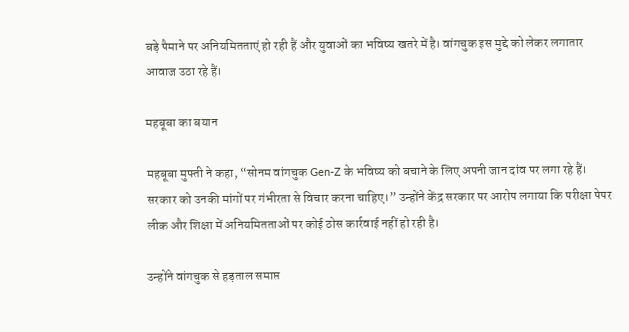बड़े पैमाने पर अनियमितताएं हो रही हैं और युवाओं का भविष्य खतरे में है। वांगचुक इस मुद्दे को लेकर लगातार आवाज उठा रहे हैं।

महबूबा का बयान

महबूबा मुफ्ती ने कहा, “सोनम वांगचुक Gen-Z के भविष्य को बचाने के लिए अपनी जान दांव पर लगा रहे हैं। सरकार को उनकी मांगों पर गंभीरता से विचार करना चाहिए।” उन्होंने केंद्र सरकार पर आरोप लगाया कि परीक्षा पेपर लीक और शिक्षा में अनियमितताओं पर कोई ठोस कार्रवाई नहीं हो रही है।

उन्होंने वांगचुक से हड़ताल समाप्त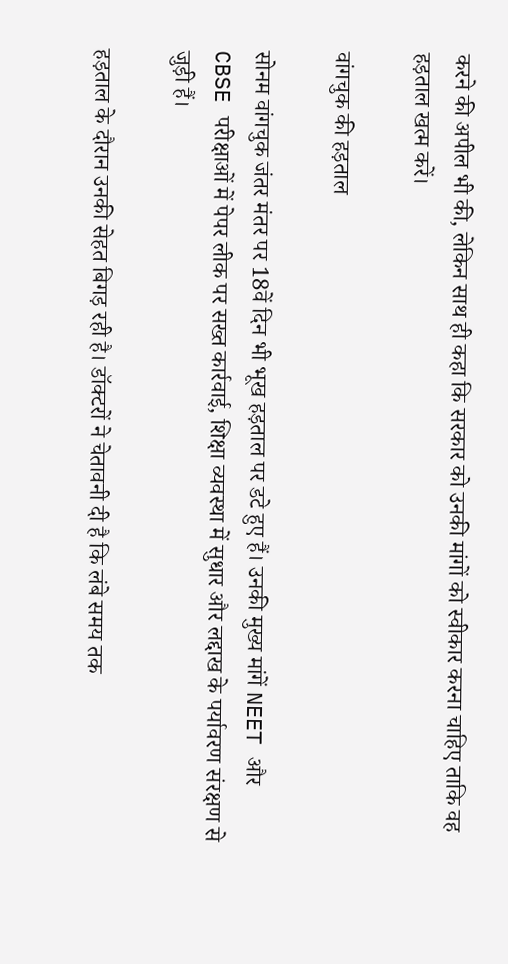करने की अपील भी की, लेकिन साथ ही कहा कि सरकार को उनकी मांगों को स्वीकार करना चाहिए ताकि वह हड़ताल खत्म करें।

वांगचुक की हड़ताल

सोनम वांगचुक जंतर मंतर पर 18वें दिन भी भूख हड़ताल पर डटे हुए हैं। उनकी मुख्य मांगें NEET और CBSE परीक्षाओं में पेपर लीक पर सख्त कार्रवाई, शिक्षा व्यवस्था में सुधार और लद्दाख के पर्यावरण संरक्षण से जुड़ी हैं।

हड़ताल के दौरान उनकी सेहत बिगड़ रही है। डॉक्टरों ने चेतावनी दी है कि लंबे समय तक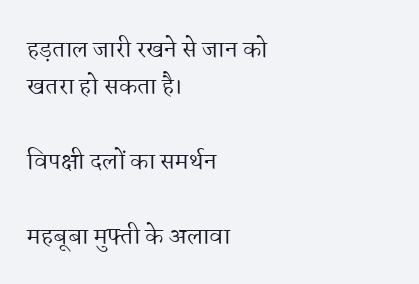हड़ताल जारी रखने से जान को खतरा हो सकता है।

विपक्षी दलों का समर्थन

महबूबा मुफ्ती के अलावा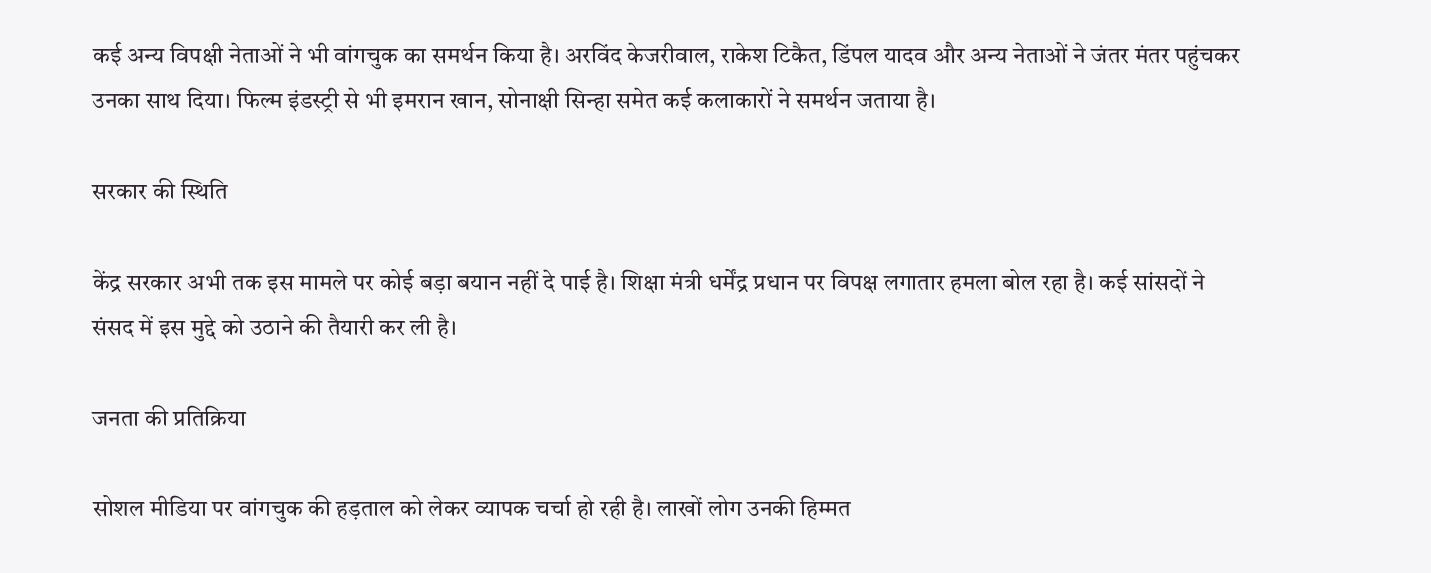कई अन्य विपक्षी नेताओं ने भी वांगचुक का समर्थन किया है। अरविंद केजरीवाल, राकेश टिकैत, डिंपल यादव और अन्य नेताओं ने जंतर मंतर पहुंचकर उनका साथ दिया। फिल्म इंडस्ट्री से भी इमरान खान, सोनाक्षी सिन्हा समेत कई कलाकारों ने समर्थन जताया है।

सरकार की स्थिति

केंद्र सरकार अभी तक इस मामले पर कोई बड़ा बयान नहीं दे पाई है। शिक्षा मंत्री धर्मेंद्र प्रधान पर विपक्ष लगातार हमला बोल रहा है। कई सांसदों ने संसद में इस मुद्दे को उठाने की तैयारी कर ली है।

जनता की प्रतिक्रिया

सोशल मीडिया पर वांगचुक की हड़ताल को लेकर व्यापक चर्चा हो रही है। लाखों लोग उनकी हिम्मत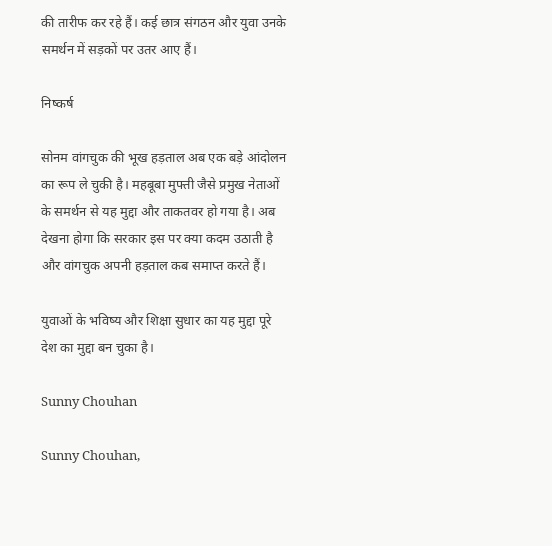की तारीफ कर रहे हैं। कई छात्र संगठन और युवा उनके समर्थन में सड़कों पर उतर आए हैं।

निष्कर्ष

सोनम वांगचुक की भूख हड़ताल अब एक बड़े आंदोलन का रूप ले चुकी है। महबूबा मुफ्ती जैसे प्रमुख नेताओं के समर्थन से यह मुद्दा और ताकतवर हो गया है। अब देखना होगा कि सरकार इस पर क्या कदम उठाती है और वांगचुक अपनी हड़ताल कब समाप्त करते हैं।

युवाओं के भविष्य और शिक्षा सुधार का यह मुद्दा पूरे देश का मुद्दा बन चुका है।

Sunny Chouhan

Sunny Chouhan,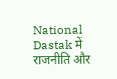National Dastak में राजनीति और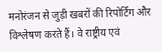मनोरंजन से जुड़ी खबरों की रिपोर्टिंग और विश्लेषण करते हैं। वे राष्ट्रीय एवं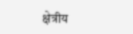क्षेत्रीय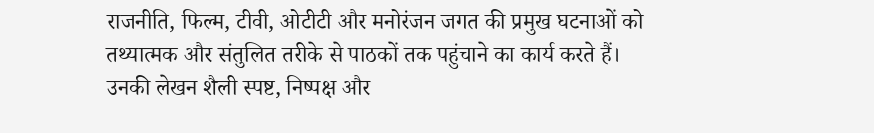राजनीति, फिल्म, टीवी, ओटीटी और मनोरंजन जगत की प्रमुख घटनाओं को तथ्यात्मक और संतुलित तरीके से पाठकों तक पहुंचाने का कार्य करते हैं। उनकी लेखन शैली स्पष्ट, निष्पक्ष और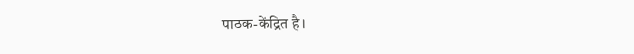पाठक-केंद्रित है।